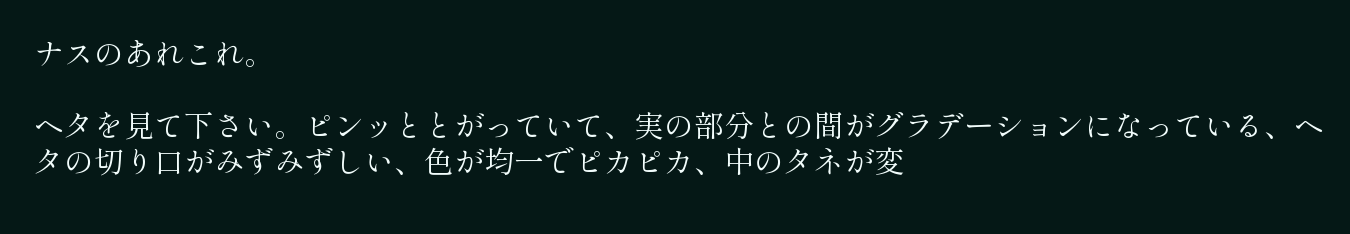ナスのあれこれ。

ヘタを見て下さい。ピンッととがっていて、実の部分との間がグラデーションになっている、ヘタの切り口がみずみずしい、色が均一でピカピカ、中のタネが変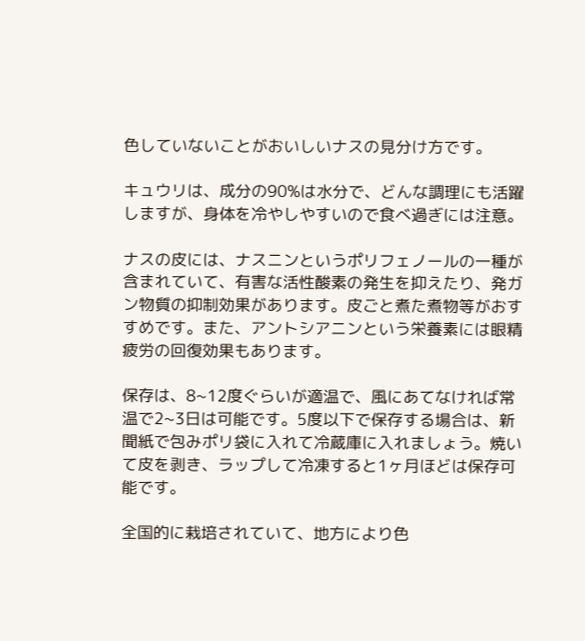色していないことがおいしいナスの見分け方です。

キュウリは、成分の90%は水分で、どんな調理にも活躍しますが、身体を冷やしやすいので食べ過ぎには注意。

ナスの皮には、ナスニンというポリフェノールの一種が含まれていて、有害な活性酸素の発生を抑えたり、発ガン物質の抑制効果があります。皮ごと煮た煮物等がおすすめです。また、アントシアニンという栄養素には眼精疲労の回復効果もあります。

保存は、8~12度ぐらいが適温で、風にあてなければ常温で2~3日は可能です。5度以下で保存する場合は、新聞紙で包みポリ袋に入れて冷蔵庫に入れましょう。焼いて皮を剥き、ラップして冷凍すると1ヶ月ほどは保存可能です。

全国的に栽培されていて、地方により色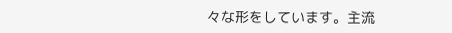々な形をしています。主流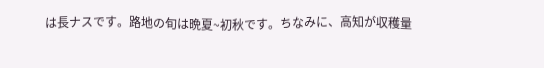は長ナスです。路地の旬は晩夏~初秋です。ちなみに、高知が収穫量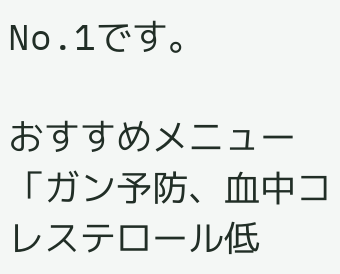No.1です。

おすすめメニュー「ガン予防、血中コレステロール低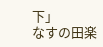下」
なすの田楽